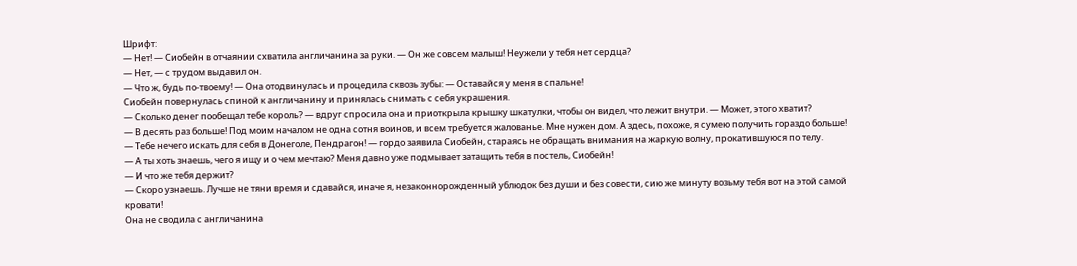Шрифт:
— Нет! — Сиобейн в отчаянии схватила англичанина за руки. — Он же совсем малыш! Неужели у тебя нет сердца?
— Нет, — с трудом выдавил он.
— Что ж, будь по-твоему! — Она отодвинулась и процедила сквозь зубы: — Оставайся у меня в спальне!
Сиобейн повернулась спиной к англичанину и принялась снимать с себя украшения.
— Сколько денег пообещал тебе король? — вдруг спросила она и приоткрыла крышку шкатулки, чтобы он видел, что лежит внутри. — Может, этого хватит?
— В десять раз больше! Под моим началом не одна сотня воинов, и всем требуется жалованье. Мне нужен дом. А здесь, похоже, я сумею получить гораздо больше!
— Тебе нечего искать для себя в Донеголе, Пендрагон! — гордо заявила Сиобейн, стараясь не обращать внимания на жаркую волну, прокатившуюся по телу.
— А ты хоть знаешь, чего я ищу и о чем мечтаю? Меня давно уже подмывает затащить тебя в постель, Сиобейн!
— И что же тебя держит?
— Скоро узнаешь. Лучше не тяни время и сдавайся, иначе я, незаконнорожденный ублюдок без души и без совести, сию же минуту возьму тебя вот на этой самой кровати!
Она не сводила с англичанина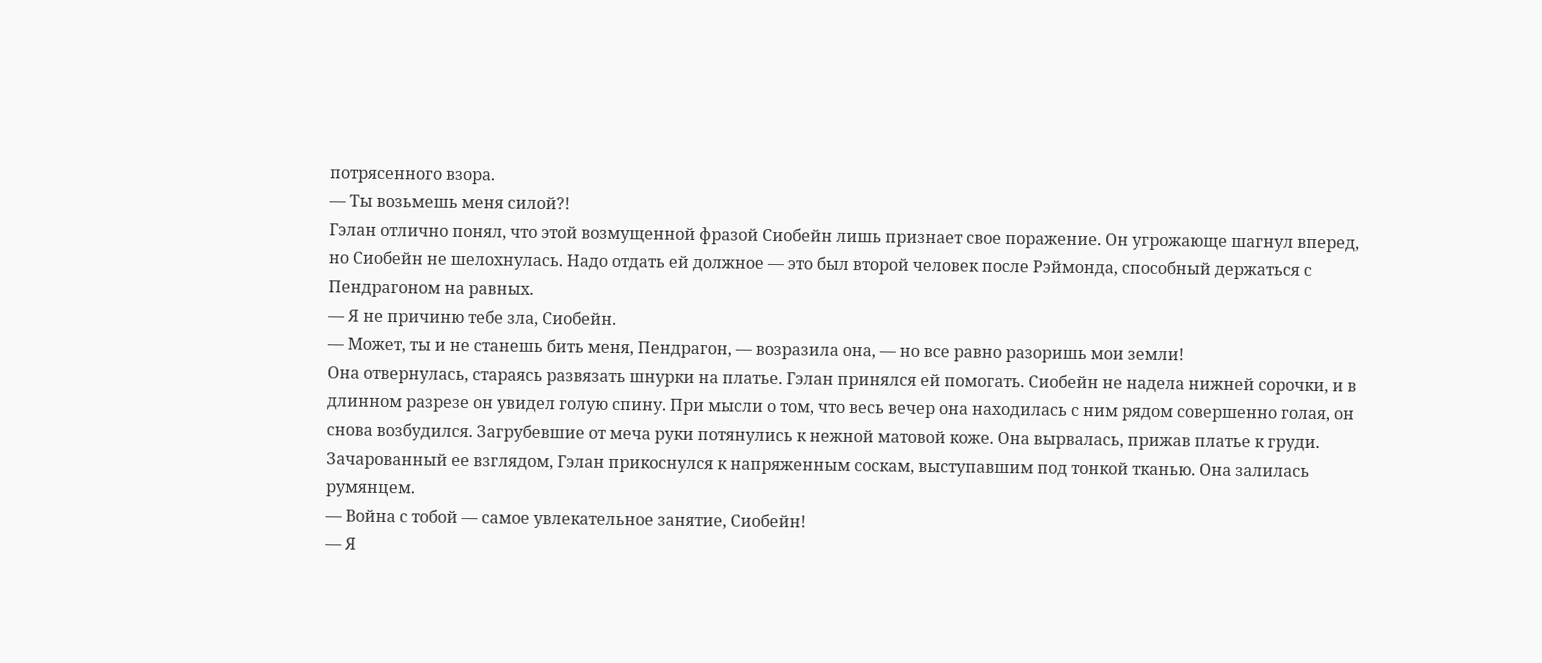потрясенного взора.
— Ты возьмешь меня силой?!
Гэлан отлично понял, что этой возмущенной фразой Сиобейн лишь признает свое поражение. Он угрожающе шагнул вперед, но Сиобейн не шелохнулась. Надо отдать ей должное — это был второй человек после Рэймонда, способный держаться с Пендрагоном на равных.
— Я не причиню тебе зла, Сиобейн.
— Может, ты и не станешь бить меня, Пендрагон, — возразила она, — но все равно разоришь мои земли!
Она отвернулась, стараясь развязать шнурки на платье. Гэлан принялся ей помогать. Сиобейн не надела нижней сорочки, и в длинном разрезе он увидел голую спину. При мысли о том, что весь вечер она находилась с ним рядом совершенно голая, он снова возбудился. Загрубевшие от меча руки потянулись к нежной матовой коже. Она вырвалась, прижав платье к груди. Зачарованный ее взглядом, Гэлан прикоснулся к напряженным соскам, выступавшим под тонкой тканью. Она залилась румянцем.
— Война с тобой — самое увлекательное занятие, Сиобейн!
— Я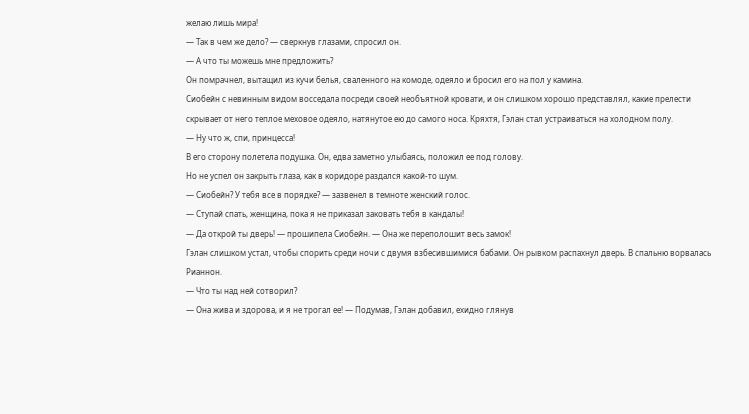желаю лишь мира!
— Так в чем же дело? — сверкнув глазами, спросил он.
— А что ты можешь мне предложить?
Он помрачнел, вытащил из кучи белья, сваленного на комоде, одеяло и бросил его на пол у камина.
Сиобейн с невинным видом восседала посреди своей необъятной кровати, и он слишком хорошо представлял, какие прелести скрывает от него теплое меховое одеяло, натянутое ею до самого носа. Кряхтя, Гэлан стал устраиваться на холодном полу.
— Ну что ж, спи, принцесса!
В его сторону полетела подушка. Он, едва заметно улыбаясь, положил ее под голову.
Но не успел он закрыть глаза, как в коридоре раздался какой-то шум.
— Сиобейн? У тебя все в порядке? — зазвенел в темноте женский голос.
— Ступай спать, женщина, пока я не приказал заковать тебя в кандалы!
— Да открой ты дверь! — прошипела Сиобейн. — Она же переполошит весь замок!
Гэлан слишком устал, чтобы спорить среди ночи с двумя взбесившимися бабами. Он рывком распахнул дверь. В спальню ворвалась Рианнон.
— Что ты над ней сотворил?
— Она жива и здорова, и я не трогал ее! — Подумав, Гэлан добавил, ехидно глянув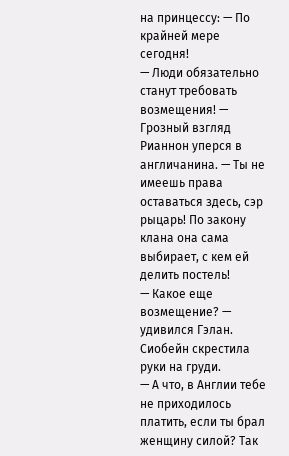на принцессу: — По крайней мере сегодня!
— Люди обязательно станут требовать возмещения! — Грозный взгляд Рианнон уперся в англичанина. — Ты не имеешь права оставаться здесь, сэр рыцарь! По закону клана она сама выбирает, с кем ей делить постель!
— Какое еще возмещение? — удивился Гэлан. Сиобейн скрестила руки на груди.
— А что, в Англии тебе не приходилось платить, если ты брал женщину силой? Так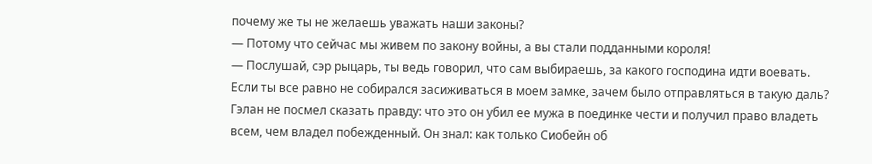почему же ты не желаешь уважать наши законы?
— Потому что сейчас мы живем по закону войны, а вы стали подданными короля!
— Послушай, сэр рыцарь, ты ведь говорил, что сам выбираешь, за какого господина идти воевать. Если ты все равно не собирался засиживаться в моем замке, зачем было отправляться в такую даль?
Гэлан не посмел сказать правду: что это он убил ее мужа в поединке чести и получил право владеть всем, чем владел побежденный. Он знал: как только Сиобейн об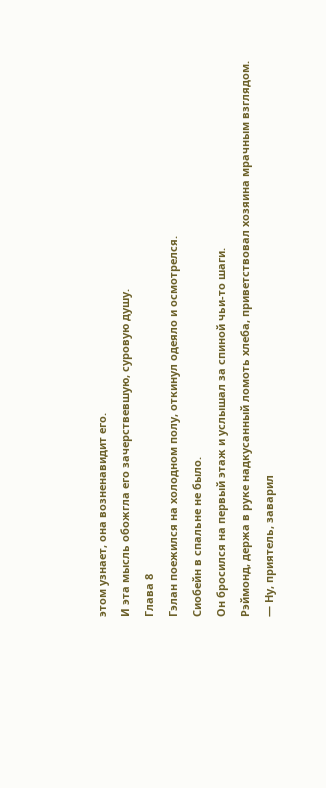этом узнает, она возненавидит его.
И эта мысль обожгла его зачерствевшую, суровую душу.
Глава 8
Гэлан поежился на холодном полу, откинул одеяло и осмотрелся.
Сиобейн в спальне не было.
Он бросился на первый этаж и услышал за спиной чьи-то шаги.
Рэймонд, держа в руке надкусанный ломоть хлеба, приветствовал хозяина мрачным взглядом.
— Ну, приятель, заварил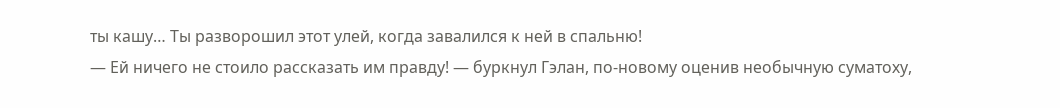ты кашу… Ты разворошил этот улей, когда завалился к ней в спальню!
— Ей ничего не стоило рассказать им правду! — буркнул Гэлан, по-новому оценив необычную суматоху,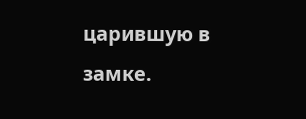царившую в замке.